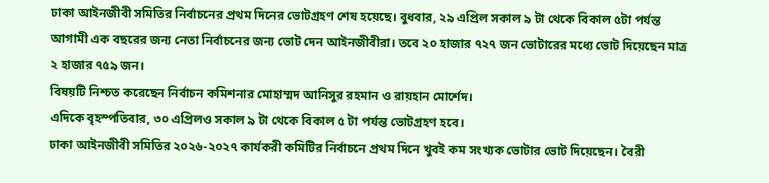ঢাকা আইনজীবী সমিতির নির্বাচনের প্রথম দিনের ভোটগ্রহণ শেষ হয়েছে। বুধবার, ২৯ এপ্রিল সকাল ৯ টা থেকে বিকাল ৫টা পর্যন্ত আগামী এক বছরের জন্য নেতা নির্বাচনের জন্য ভোট দেন আইনজীবীরা। তবে ২০ হাজার ৭২৭ জন ভোটারের মধ্যে ভোট দিয়েছেন মাত্র ২ হাজার ৭৫৯ জন।
বিষয়টি নিশ্চত করেছেন নির্বাচন কমিশনার মোহাম্মদ আনিসুর রহমান ও রায়হান মোর্শেদ।
এদিকে বৃহস্পতিবার, ৩০ এপ্রিলও সকাল ৯ টা থেকে বিকাল ৫ টা পর্যন্ত ভোটগ্রহণ হবে।
ঢাকা আইনজীবী সমিতির ২০২৬-২০২৭ কার্যকরী কমিটির নির্বাচনে প্রথম দিনে খুবই কম সংখ্যক ভোটার ভোট দিয়েছেন। বৈরী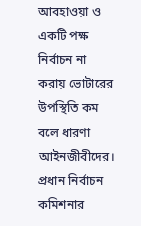আবহাওয়া ও একটি পক্ষ নির্বাচন না করায় ভোটারের উপস্থিতি কম বলে ধারণা আইনজীবীদের।
প্রধান নির্বাচন কমিশনার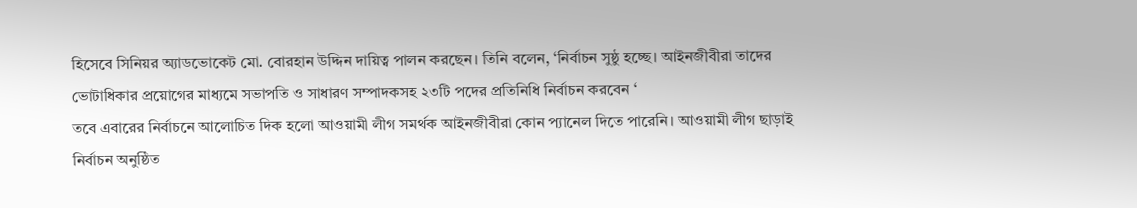হিসেবে সিনিয়র অ্যাডভোকেট মো. বোরহান উদ্দিন দায়িত্ব পালন করছেন। তিনি বলেন, ‘নির্বাচন সুষ্ঠু হচ্ছে। আইনজীবীরা তাদের ভোটাধিকার প্রয়োগের মাধ্যমে সভাপতি ও সাধারণ সম্পাদকসহ ২৩টি পদের প্রতিনিধি নির্বাচন করবেন ‘
তবে এবারের নির্বাচনে আলোচিত দিক হলো আওয়ামী লীগ সমর্থক আইনজীবীরা কোন প্যানেল দিতে পারেনি। আওয়ামী লীগ ছাড়াই নির্বাচন অনুষ্ঠিত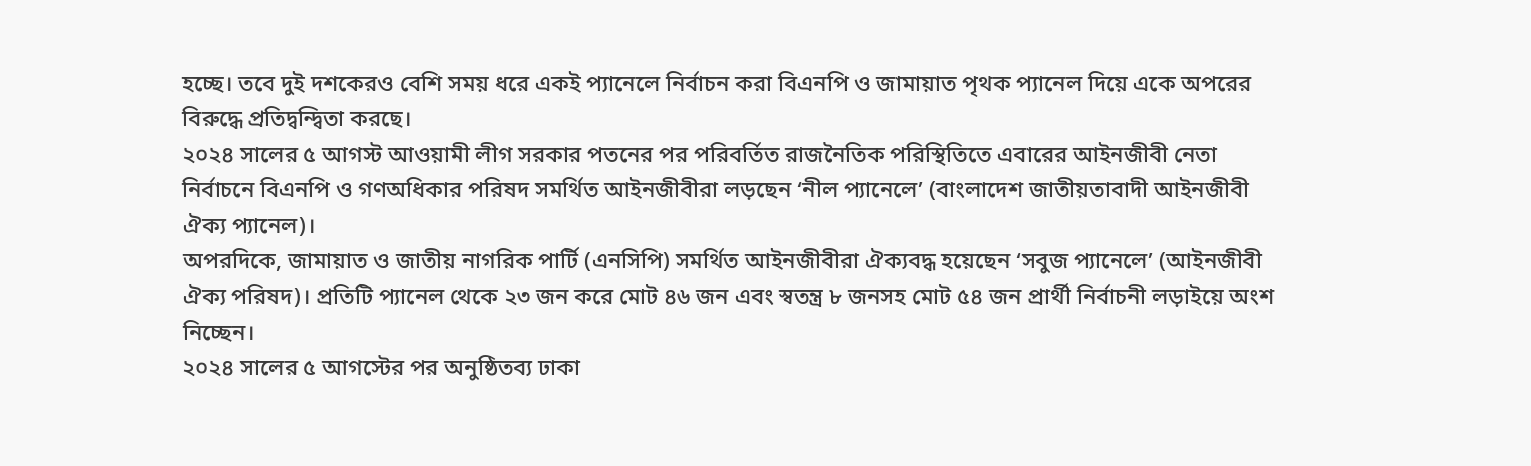হচ্ছে। তবে দুই দশকেরও বেশি সময় ধরে একই প্যানেলে নির্বাচন করা বিএনপি ও জামায়াত পৃথক প্যানেল দিয়ে একে অপরের বিরুদ্ধে প্রতিদ্বন্দ্বিতা করছে।
২০২৪ সালের ৫ আগস্ট আওয়ামী লীগ সরকার পতনের পর পরিবর্তিত রাজনৈতিক পরিস্থিতিতে এবারের আইনজীবী নেতা নির্বাচনে বিএনপি ও গণঅধিকার পরিষদ সমর্থিত আইনজীবীরা লড়ছেন ‘নীল প্যানেলে’ (বাংলাদেশ জাতীয়তাবাদী আইনজীবী ঐক্য প্যানেল)।
অপরদিকে, জামায়াত ও জাতীয় নাগরিক পার্টি (এনসিপি) সমর্থিত আইনজীবীরা ঐক্যবদ্ধ হয়েছেন ‘সবুজ প্যানেলে’ (আইনজীবী ঐক্য পরিষদ)। প্রতিটি প্যানেল থেকে ২৩ জন করে মোট ৪৬ জন এবং স্বতন্ত্র ৮ জনসহ মোট ৫৪ জন প্রার্থী নির্বাচনী লড়াইয়ে অংশ নিচ্ছেন।
২০২৪ সালের ৫ আগস্টের পর অনুষ্ঠিতব্য ঢাকা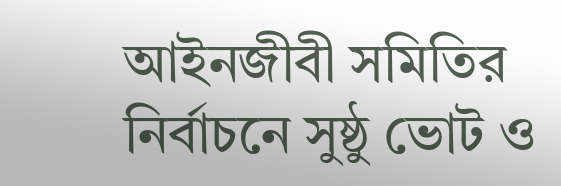আইনজীবী সমিতির নির্বাচনে সুষ্ঠু ভোট ও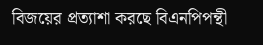বিজয়ের প্রত্যাশা করছে বিএনপিপন্থী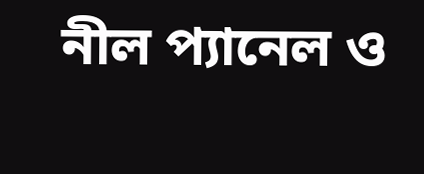নীল প্যানেল ও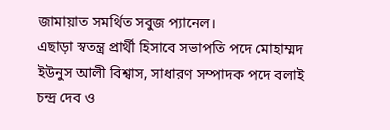জামায়াত সমর্থিত সবুজ প্যানেল।
এছাড়া স্বতন্ত্র প্রার্থী হিসাবে সভাপতি পদে মোহাম্মদ ইউনুস আলী বিশ্বাস, সাধারণ সম্পাদক পদে বলাই চন্দ্র দেব ও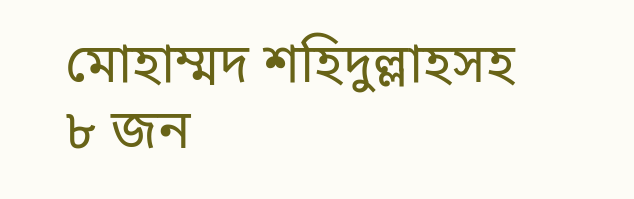মোহাম্মদ শহিদুল্লাহসহ ৮ জন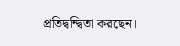প্রতিদ্বন্দ্বিতা করছেন।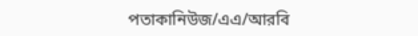পতাকানিউজ/এএ/আরবি